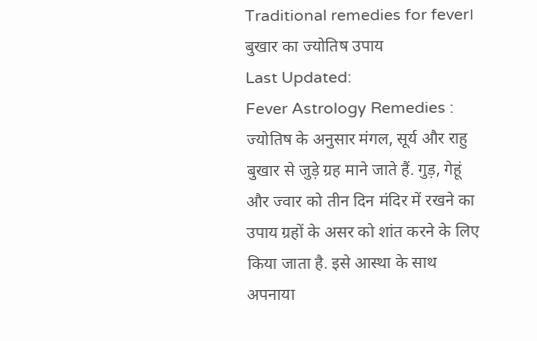Traditional remedies for fever। बुखार का ज्योतिष उपाय
Last Updated:
Fever Astrology Remedies : ज्योतिष के अनुसार मंगल, सूर्य और राहु बुखार से जुड़े ग्रह माने जाते हैं. गुड़, गेहूं और ज्वार को तीन दिन मंदिर में रखने का उपाय ग्रहों के असर को शांत करने के लिए किया जाता है. इसे आस्था के साथ अपनाया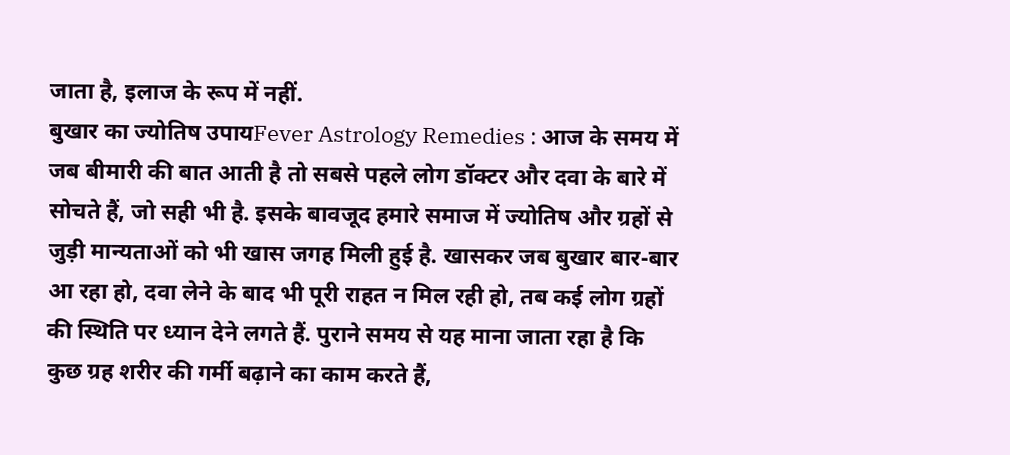जाता है, इलाज के रूप में नहीं.
बुखार का ज्योतिष उपायFever Astrology Remedies : आज के समय में जब बीमारी की बात आती है तो सबसे पहले लोग डॉक्टर और दवा के बारे में सोचते हैं, जो सही भी है. इसके बावजूद हमारे समाज में ज्योतिष और ग्रहों से जुड़ी मान्यताओं को भी खास जगह मिली हुई है. खासकर जब बुखार बार-बार आ रहा हो, दवा लेने के बाद भी पूरी राहत न मिल रही हो, तब कई लोग ग्रहों की स्थिति पर ध्यान देने लगते हैं. पुराने समय से यह माना जाता रहा है कि कुछ ग्रह शरीर की गर्मी बढ़ाने का काम करते हैं,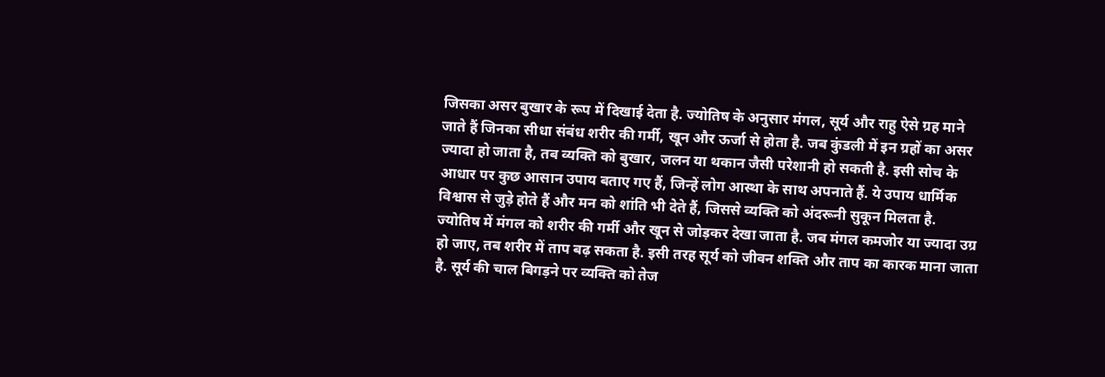जिसका असर बुखार के रूप में दिखाई देता है. ज्योतिष के अनुसार मंगल, सूर्य और राहु ऐसे ग्रह माने जाते हैं जिनका सीधा संबंध शरीर की गर्मी, खून और ऊर्जा से होता है. जब कुंडली में इन ग्रहों का असर ज्यादा हो जाता है, तब व्यक्ति को बुखार, जलन या थकान जैसी परेशानी हो सकती है. इसी सोच के आधार पर कुछ आसान उपाय बताए गए हैं, जिन्हें लोग आस्था के साथ अपनाते हैं. ये उपाय धार्मिक विश्वास से जुड़े होते हैं और मन को शांति भी देते हैं, जिससे व्यक्ति को अंदरूनी सुकून मिलता है.
ज्योतिष में मंगल को शरीर की गर्मी और खून से जोड़कर देखा जाता है. जब मंगल कमजोर या ज्यादा उग्र हो जाए, तब शरीर में ताप बढ़ सकता है. इसी तरह सूर्य को जीवन शक्ति और ताप का कारक माना जाता है. सूर्य की चाल बिगड़ने पर व्यक्ति को तेज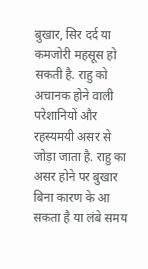बुखार, सिर दर्द या कमजोरी महसूस हो सकती है. राहु को अचानक होने वाली परेशानियों और रहस्यमयी असर से जोड़ा जाता है. राहु का असर होने पर बुखार बिना कारण के आ सकता है या लंबे समय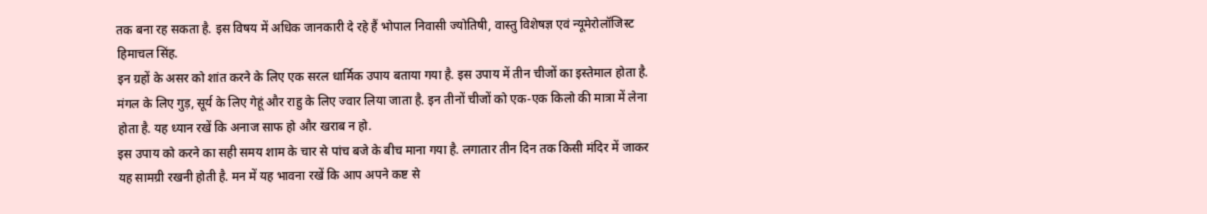तक बना रह सकता है. इस विषय में अधिक जानकारी दे रहे हैं भोपाल निवासी ज्योतिषी, वास्तु विशेषज्ञ एवं न्यूमेरोलॉजिस्ट हिमाचल सिंह.
इन ग्रहों के असर को शांत करने के लिए एक सरल धार्मिक उपाय बताया गया है. इस उपाय में तीन चीजों का इस्तेमाल होता है. मंगल के लिए गुड़, सूर्य के लिए गेहूं और राहु के लिए ज्वार लिया जाता है. इन तीनों चीजों को एक-एक किलो की मात्रा में लेना होता है. यह ध्यान रखें कि अनाज साफ हो और खराब न हो.
इस उपाय को करने का सही समय शाम के चार से पांच बजे के बीच माना गया है. लगातार तीन दिन तक किसी मंदिर में जाकर यह सामग्री रखनी होती है. मन में यह भावना रखें कि आप अपने कष्ट से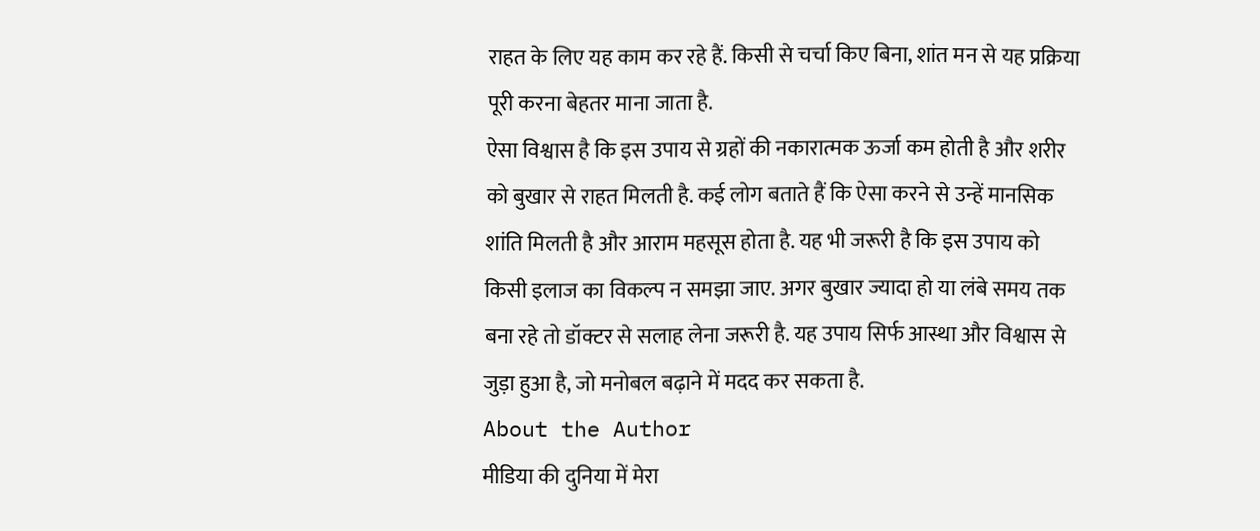राहत के लिए यह काम कर रहे हैं. किसी से चर्चा किए बिना, शांत मन से यह प्रक्रिया पूरी करना बेहतर माना जाता है.
ऐसा विश्वास है कि इस उपाय से ग्रहों की नकारात्मक ऊर्जा कम होती है और शरीर को बुखार से राहत मिलती है. कई लोग बताते हैं कि ऐसा करने से उन्हें मानसिक शांति मिलती है और आराम महसूस होता है. यह भी जरूरी है कि इस उपाय को किसी इलाज का विकल्प न समझा जाए. अगर बुखार ज्यादा हो या लंबे समय तक बना रहे तो डॉक्टर से सलाह लेना जरूरी है. यह उपाय सिर्फ आस्था और विश्वास से जुड़ा हुआ है, जो मनोबल बढ़ाने में मदद कर सकता है.
About the Author
मीडिया की दुनिया में मेरा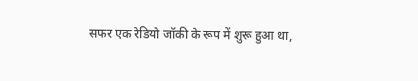सफर एक रेडियो जॉकी के रूप में शुरू हुआ था,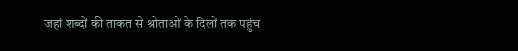जहां शब्दों की ताकत से श्रोताओं के दिलों तक पहुंच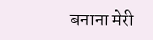बनाना मेरी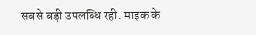सबसे बड़ी उपलब्धि रही. माइक के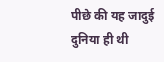पीछे की यह जादुई दुनिया ही थी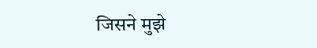जिसने मुझे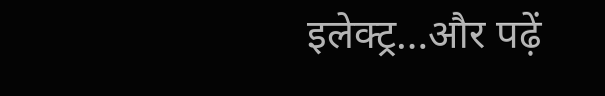इलेक्ट्र…और पढ़ें